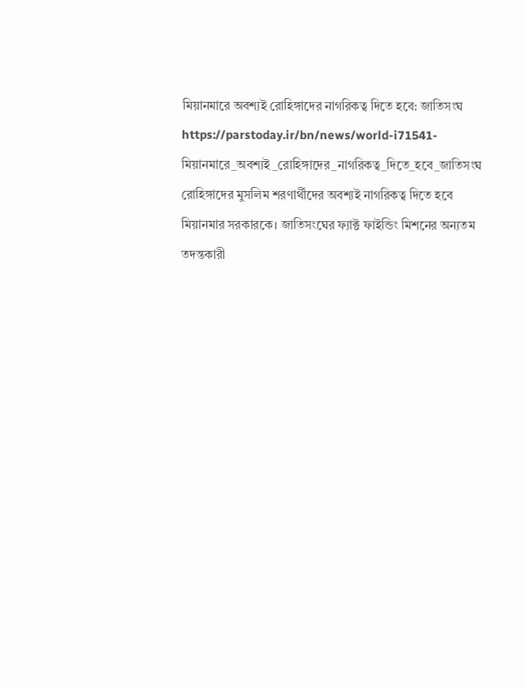মিয়ানমারে অবশ্যই রোহিঙ্গাদের নাগরিকত্ব দিতে হবে: জাতিসংঘ
https://parstoday.ir/bn/news/world-i71541-মিয়ানমারে_অবশ্যই_রোহিঙ্গাদের_নাগরিকত্ব_দিতে_হবে_জাতিসংঘ
রোহিঙ্গাদের মুসলিম শরণার্থীদের অবশ্যই নাগরিকত্ব দিতে হবে মিয়ানমার সরকারকে। জাতিসংঘের ফ্যাক্ট ফাইন্ডিং মিশনের অন্যতম তদন্তকারী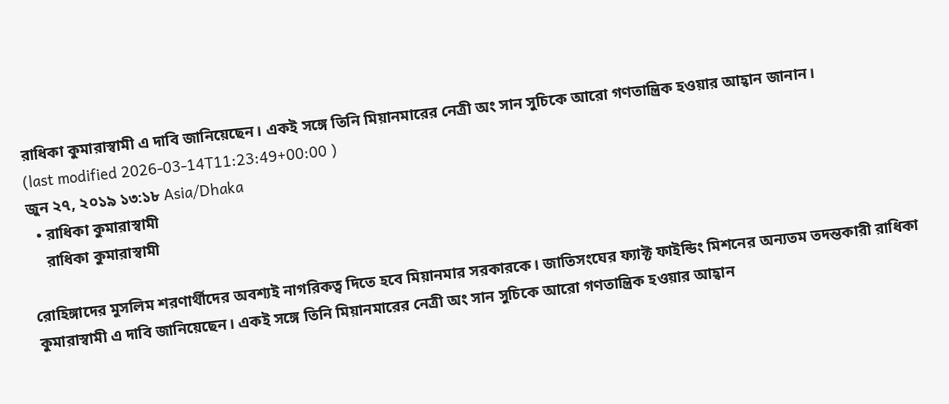রাধিকা কুমারাস্বামী এ দাবি জানিয়েছেন। একই সঙ্গে তিনি মিয়ানমারের নেত্রী অং সান সুচিকে আরো গণতান্ত্রিক হওয়ার আহ্বান জানান।
(last modified 2026-03-14T11:23:49+00:00 )
জুন ২৭, ২০১৯ ১৩:১৮ Asia/Dhaka
  • রাধিকা কুমারাস্বামী
    রাধিকা কুমারাস্বামী

রোহিঙ্গাদের মুসলিম শরণার্থীদের অবশ্যই নাগরিকত্ব দিতে হবে মিয়ানমার সরকারকে। জাতিসংঘের ফ্যাক্ট ফাইন্ডিং মিশনের অন্যতম তদন্তকারী রাধিকা কুমারাস্বামী এ দাবি জানিয়েছেন। একই সঙ্গে তিনি মিয়ানমারের নেত্রী অং সান সুচিকে আরো গণতান্ত্রিক হওয়ার আহ্বান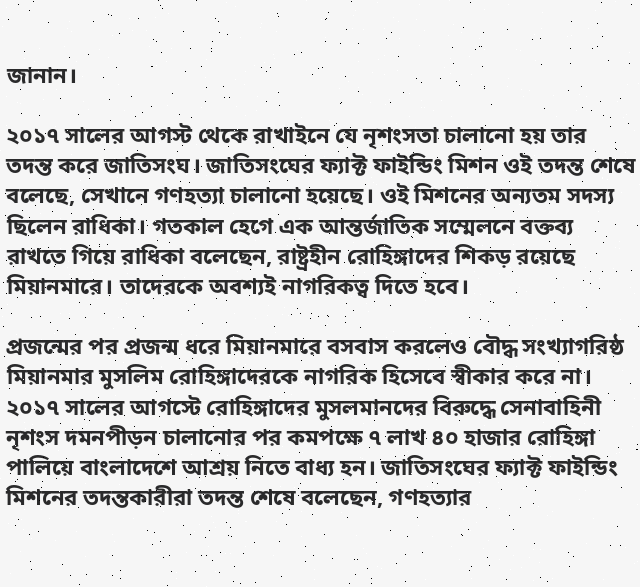জানান।

২০১৭ সালের আগস্ট থেকে রাখাইনে যে নৃশংসতা চালানো হয় তার তদন্ত করে জাতিসংঘ। জাতিসংঘের ফ্যাক্ট ফাইন্ডিং মিশন ওই তদন্ত শেষে বলেছে, সেখানে গণহত্যা চালানো হয়েছে। ওই মিশনের অন্যতম সদস্য ছিলেন রাধিকা। গতকাল হেগে এক আন্তর্জাতিক সম্মেলনে বক্তব্য রাখতে গিয়ে রাধিকা বলেছেন, রাষ্ট্রহীন রোহিঙ্গাদের শিকড় রয়েছে মিয়ানমারে। তাদেরকে অবশ্যই নাগরিকত্ব দিতে হবে।

প্রজন্মের পর প্রজন্ম ধরে মিয়ানমারে বসবাস করলেও বৌদ্ধ সংখ্যাগরিষ্ঠ মিয়ানমার মুসলিম রোহিঙ্গাদেরকে নাগরিক হিসেবে স্বীকার করে না। ২০১৭ সালের আগস্টে রোহিঙ্গাদের মুসলমানদের বিরুদ্ধে সেনাবাহিনী নৃশংস দমনপীড়ন চালানোর পর কমপক্ষে ৭ লাখ ৪০ হাজার রোহিঙ্গা পালিয়ে বাংলাদেশে আশ্রয় নিতে বাধ্য হন। জাতিসংঘের ফ্যাক্ট ফাইন্ডিং মিশনের তদন্তকারীরা তদন্ত শেষে বলেছেন, গণহত্যার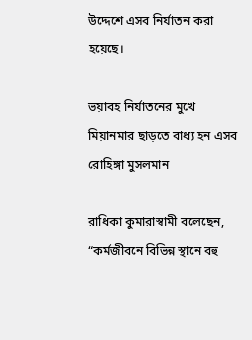উদ্দেশে এসব নির্যাতন করা হয়েছে।

ভয়াবহ নির্যাতনের মুখে মিয়ানমার ছাড়তে বাধ্য হন এসব রোহিঙ্গা মুসলমান

রাধিকা কুমারাস্বামী বলেছেন, “কর্মজীবনে বিভিন্ন স্থানে বহু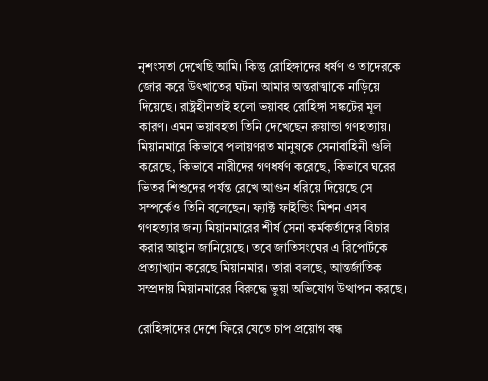নৃশংসতা দেখেছি আমি। কিন্তু রোহিঙ্গাদের ধর্ষণ ও তাদেরকে জোর করে উৎখাতের ঘটনা আমার অন্তরাত্মাকে নাড়িয়ে দিয়েছে। রাষ্ট্রহীনতাই হলো ভয়াবহ রোহিঙ্গা সঙ্কটের মূল কারণ। এমন ভয়াবহতা তিনি দেখেছেন রুয়ান্ডা গণহত্যায়। মিয়ানমারে কিভাবে পলায়ণরত মানুষকে সেনাবাহিনী গুলি করেছে, কিভাবে নারীদের গণধর্ষণ করেছে, কিভাবে ঘরের ভিতর শিশুদের পর্যন্ত রেখে আগুন ধরিয়ে দিয়েছে সে সম্পর্কেও তিনি বলেছেন। ফ্যাক্ট ফাইন্ডিং মিশন এসব গণহত্যার জন্য মিয়ানমারের শীর্ষ সেনা কর্মকর্তাদের বিচার করার আহ্বান জানিয়েছে। তবে জাতিসংঘের এ রিপোর্টকে প্রত্যাখ্যান করেছে মিয়ানমার। তারা বলছে, আন্তর্জাতিক সম্প্রদায় মিয়ানমারের বিরুদ্ধে ভুয়া অভিযোগ উত্থাপন করছে।

রোহিঙ্গাদের দেশে ফিরে যেতে চাপ প্রয়োগ বন্ধ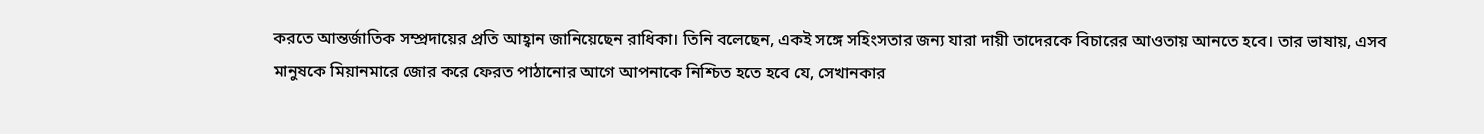করতে আন্তর্জাতিক সম্প্রদায়ের প্রতি আহ্বান জানিয়েছেন রাধিকা। তিনি বলেছেন, একই সঙ্গে সহিংসতার জন্য যারা দায়ী তাদেরকে বিচারের আওতায় আনতে হবে। তার ভাষায়, এসব মানুষকে মিয়ানমারে জোর করে ফেরত পাঠানোর আগে আপনাকে নিশ্চিত হতে হবে যে, সেখানকার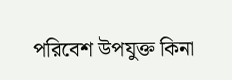পরিবেশ উপযুক্ত কিনা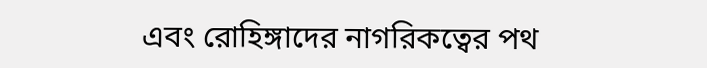এবং রোহিঙ্গাদের নাগরিকত্বের পথ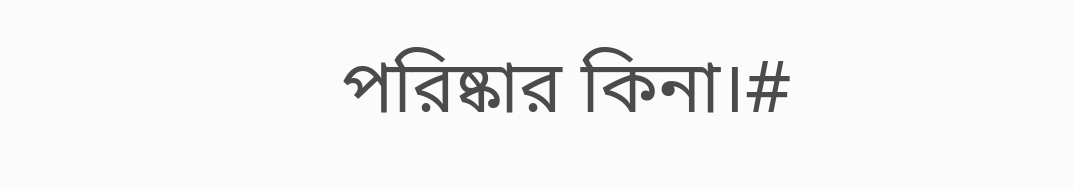পরিষ্কার কিনা।#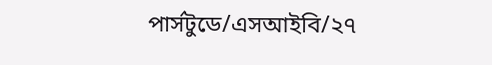পার্সটুডে/এসআইবি/২৭